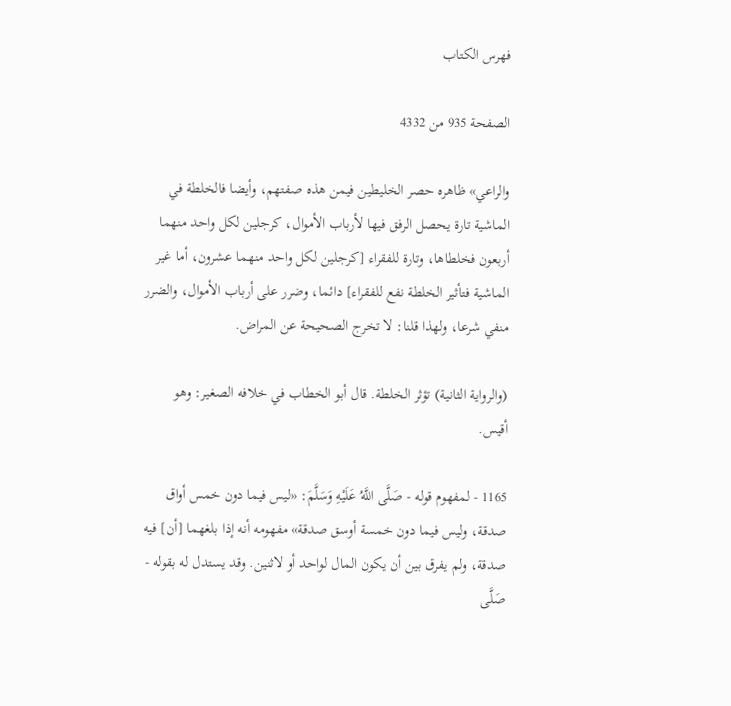فهرس الكتاب

الصفحة 935 من 4332

والراعي» ظاهره حصر الخليطين فيمن هذه صفتهم، وأيضا فالخلطة في الماشية تارة يحصل الرفق فيها لأرباب الأموال، كرجلين لكل واحد منهما أربعون فخلطاها، وتارة للفقراء [كرجلين لكل واحد منهما عشرون، أما غير الماشية فتأثير الخلطة نفع للفقراء] دائما، وضرر على أرباب الأموال، والضرر منفي شرعا، ولهذا قلنا: لا تخرج الصحيحة عن المراض.

(والرواية الثانية) تؤثر الخلطة. قال أبو الخطاب في خلافه الصغير: وهو أقيس.

1165 - لمفهوم قوله - صَلَّى اللَّهُ عَلَيْهِ وَسَلَّمَ: «ليس فيما دون خمس أواق صدقة، وليس فيما دون خمسة أوسق صدقة» مفهومه أنه إذا بلغهما [أن] فيه صدقة، ولم يفرق بين أن يكون المال لواحد أو لاثنين. وقد يستدل له بقوله - صَلَّى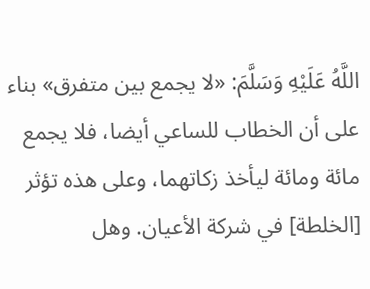اللَّهُ عَلَيْهِ وَسَلَّمَ: «لا يجمع بين متفرق» بناء على أن الخطاب للساعي أيضا، فلا يجمع مائة ومائة ليأخذ زكاتهما، وعلى هذه تؤثر [الخلطة] في شركة الأعيان. وهل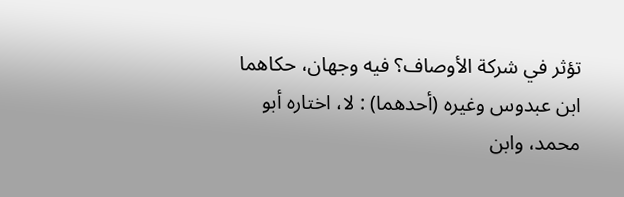تؤثر في شركة الأوصاف؟ فيه وجهان، حكاهما ابن عبدوس وغيره (أحدهما) : لا، اختاره أبو محمد، وابن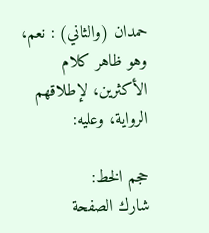حمدان (والثاني) : نعم، وهو ظاهر كلام الأكثرين، لإطلاقهم الرواية، وعليه:

حجم الخط:
شارك الصفحة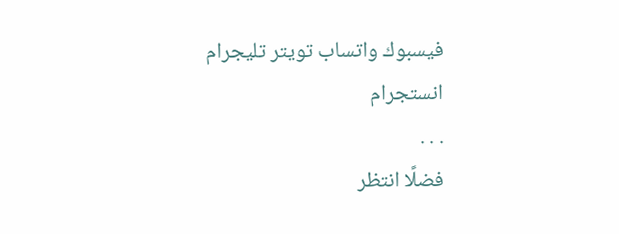فيسبوك واتساب تويتر تليجرام انستجرام
. . .
فضلًا انتظر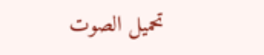تحميل الصوت